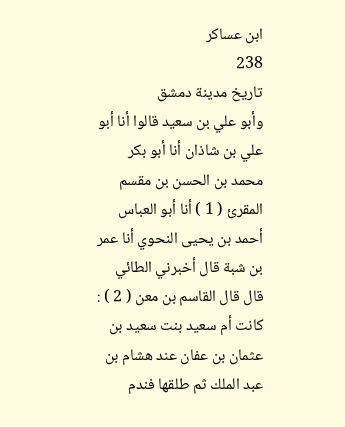ابن عساكر
238
تاريخ مدينة دمشق
وأبو علي بن سعيد قالوا أنا أبو علي بن شاذان أنا أبو بكر محمد بن الحسن بن مقسم المقرئ ( 1 ) أنا أبو العباس أحمد بن يحيى النحوي أنا عمر بن شبة قال أخبرني الطائي قال قال القاسم بن معن ( 2 ) : كانت أم سعيد بنت سعيد بن عثمان بن عفان عند هشام بن عبد الملك ثم طلقها فندم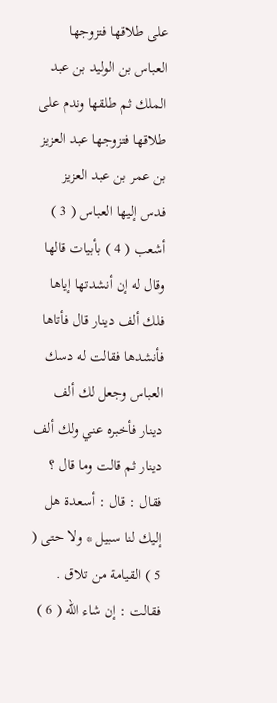على طلاقها فتزوجها العباس بن الوليد بن عبد الملك ثم طلقها وندم على طلاقها فتزوجها عبد العزيز بن عمر بن عبد العزيز فدس إليها العباس ( 3 ) أشعب ( 4 ) بأبيات قالها وقال له إن أنشدتها إياها فلك ألف دينار قال فأتاها فأنشدها فقالت له دسك العباس وجعل لك ألف دينار فأخبره عني ولك ألف دينار ثم قالت وما قال ؟ فقال : قال : أسعدة هل إليك لنا سبيل * ولا حتى ( 5 ) القيامة من تلاق . فقالت : إن شاء الله ( 6 )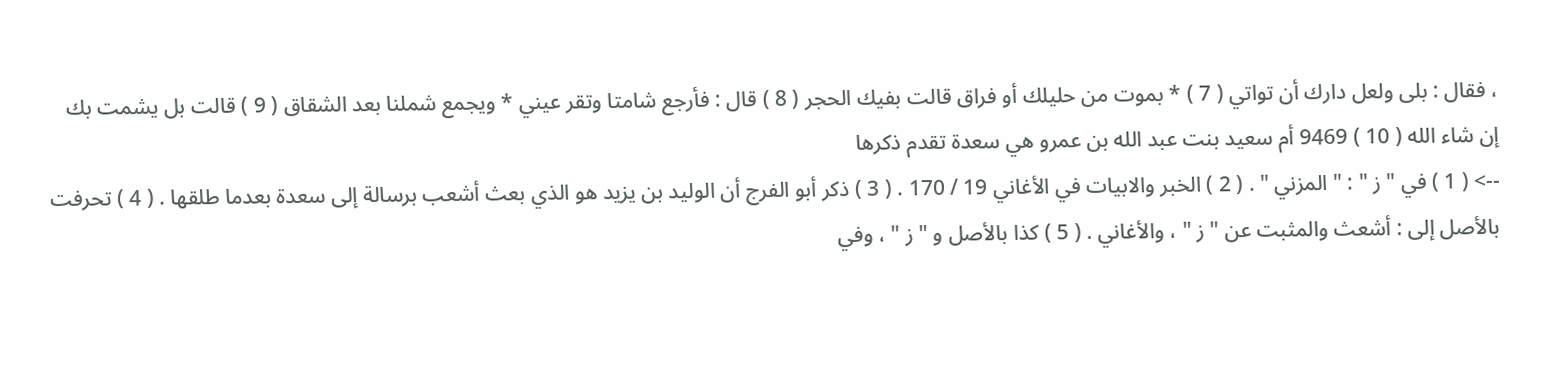، فقال : بلى ولعل دارك أن تواتي ( 7 ) * بموت من حليلك أو فراق قالت بفيك الحجر ( 8 ) قال : فأرجع شامتا وتقر عيني * ويجمع شملنا بعد الشقاق ( 9 ) قالت بل يشمت بك إن شاء الله ( 10 ) 9469 أم سعيد بنت عبد الله بن عمرو هي سعدة تقدم ذكرها
--> ( 1 ) في " ز " : " المزني " . ( 2 ) الخبر والابيات في الأغاني 19 / 170 . ( 3 ) ذكر أبو الفرج أن الوليد بن يزيد هو الذي بعث أشعب برسالة إلى سعدة بعدما طلقها . ( 4 ) تحرفت بالأصل إلى : أشعث والمثبت عن " ز " ، والأغاني . ( 5 ) كذا بالأصل و " ز " ، وفي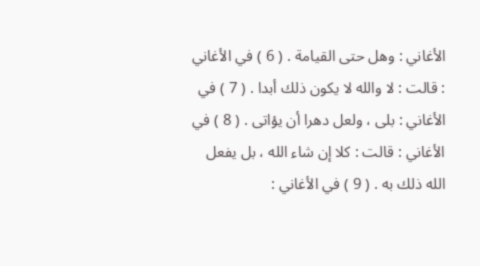الأغاني : وهل حتى القيامة . ( 6 ) في الأغاني : قالت : لا والله لا يكون ذلك أبدا . ( 7 ) في الأغاني : بلى ، ولعل دهرا أن يؤاتى . ( 8 ) في الأغاني : قالت : كلا إن شاء الله ، بل يفعل الله ذلك به . ( 9 ) في الأغاني :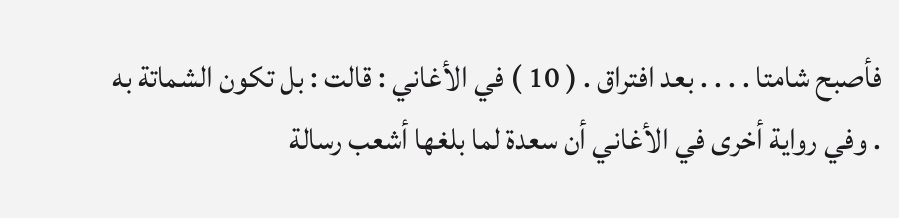فأصبح شامتا . . . . بعد افتراق . ( 10 ) في الأغاني : قالت : بل تكون الشماتة به . وفي رواية أخرى في الأغاني أن سعدة لما بلغها أشعب رسالة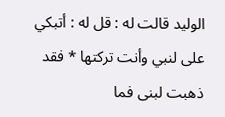الوليد قالت له : قل له : أتبكي على لنبي وأنت تركتها * فقد ذهبت لبنى فما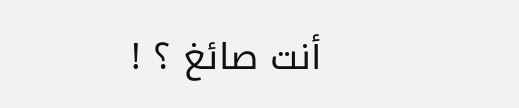أنت صائغ ؟ !